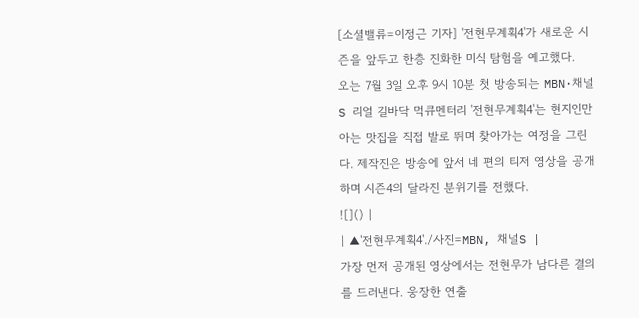[소셜밸류=이정근 기자] '전현무계획4'가 새로운 시즌을 앞두고 한층 진화한 미식 탐험을 예고했다.
오는 7월 3일 오후 9시 10분 첫 방송되는 MBN·채널S 리얼 길바닥 먹큐멘터리 '전현무계획4'는 현지인만 아는 맛집을 직접 발로 뛰며 찾아가는 여정을 그린다. 제작진은 방송에 앞서 네 편의 티저 영상을 공개하며 시즌4의 달라진 분위기를 전했다.
![]() |
| ▲'전현무계획4'./사진=MBN, 채널S |
가장 먼저 공개된 영상에서는 전현무가 남다른 결의를 드러낸다. 웅장한 연출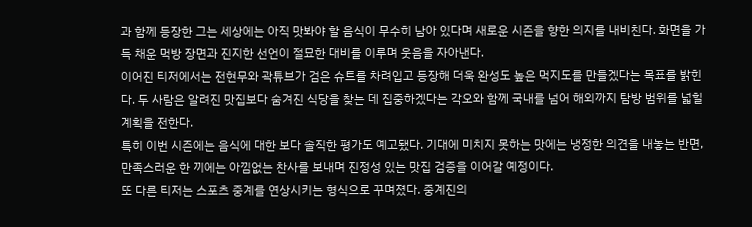과 함께 등장한 그는 세상에는 아직 맛봐야 할 음식이 무수히 남아 있다며 새로운 시즌을 향한 의지를 내비친다. 화면을 가득 채운 먹방 장면과 진지한 선언이 절묘한 대비를 이루며 웃음을 자아낸다.
이어진 티저에서는 전현무와 곽튜브가 검은 슈트를 차려입고 등장해 더욱 완성도 높은 먹지도를 만들겠다는 목표를 밝힌다. 두 사람은 알려진 맛집보다 숨겨진 식당을 찾는 데 집중하겠다는 각오와 함께 국내를 넘어 해외까지 탐방 범위를 넓힐 계획을 전한다.
특히 이번 시즌에는 음식에 대한 보다 솔직한 평가도 예고됐다. 기대에 미치지 못하는 맛에는 냉정한 의견을 내놓는 반면, 만족스러운 한 끼에는 아낌없는 찬사를 보내며 진정성 있는 맛집 검증을 이어갈 예정이다.
또 다른 티저는 스포츠 중계를 연상시키는 형식으로 꾸며졌다. 중계진의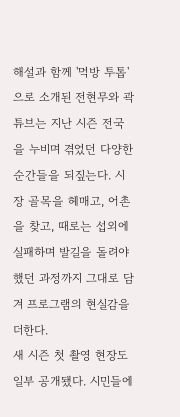해설과 함께 '먹방 투톱'으로 소개된 전현무와 곽튜브는 지난 시즌 전국을 누비며 겪었던 다양한 순간들을 되짚는다. 시장 골목을 헤매고, 어촌을 찾고, 때로는 섭외에 실패하며 발길을 돌려야 했던 과정까지 그대로 담겨 프로그램의 현실감을 더한다.
새 시즌 첫 촬영 현장도 일부 공개됐다. 시민들에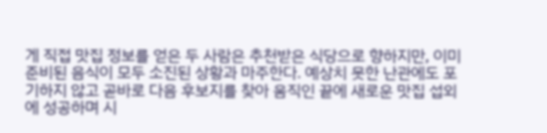게 직접 맛집 정보를 얻은 두 사람은 추천받은 식당으로 향하지만, 이미 준비된 음식이 모두 소진된 상황과 마주한다. 예상치 못한 난관에도 포기하지 않고 곧바로 다음 후보지를 찾아 움직인 끝에 새로운 맛집 섭외에 성공하며 시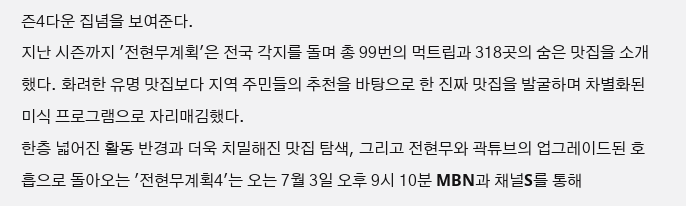즌4다운 집념을 보여준다.
지난 시즌까지 '전현무계획'은 전국 각지를 돌며 총 99번의 먹트립과 318곳의 숨은 맛집을 소개했다. 화려한 유명 맛집보다 지역 주민들의 추천을 바탕으로 한 진짜 맛집을 발굴하며 차별화된 미식 프로그램으로 자리매김했다.
한층 넓어진 활동 반경과 더욱 치밀해진 맛집 탐색, 그리고 전현무와 곽튜브의 업그레이드된 호흡으로 돌아오는 '전현무계획4'는 오는 7월 3일 오후 9시 10분 MBN과 채널S를 통해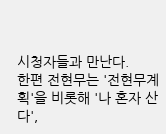시청자들과 만난다.
한편 전현무는 '전현무계획'을 비롯해 '나 혼자 산다',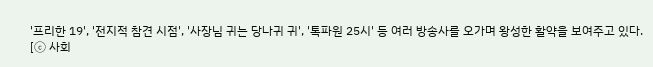'프리한 19', '전지적 참견 시점', '사장님 귀는 당나귀 귀', '톡파원 25시' 등 여러 방송사를 오가며 왕성한 활약을 보여주고 있다.
[ⓒ 사회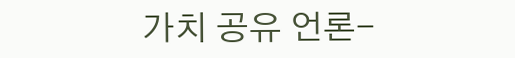가치 공유 언론-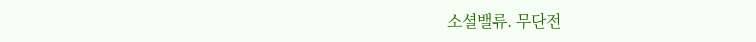소셜밸류. 무단전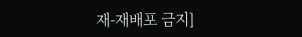재-재배포 금지]